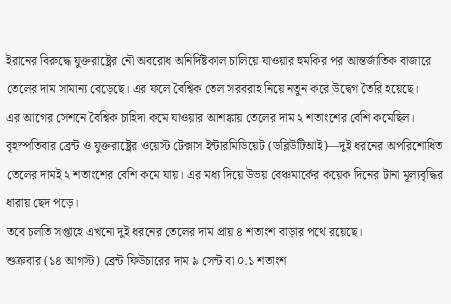ইরানের বিরুদ্ধে যুক্তরাষ্ট্রের নৌ অবরোধ অনির্দিষ্টকাল চালিয়ে যাওয়ার হুমকির পর আন্তর্জাতিক বাজারে তেলের দাম সামান্য বেড়েছে। এর ফলে বৈশ্বিক তেল সরবরাহ নিয়ে নতুন করে উদ্বেগ তৈরি হয়েছে।
এর আগের সেশনে বৈশ্বিক চাহিদা কমে যাওয়ার আশঙ্কায় তেলের দাম ২ শতাংশের বেশি কমেছিল।
বৃহস্পতিবার ব্রেন্ট ও যুক্তরাষ্ট্রের ওয়েস্ট টেক্সাস ইন্টারমিডিয়েট (ডব্লিউটিআই)—দুই ধরনের অপরিশোধিত তেলের দামই ২ শতাংশের বেশি কমে যায়। এর মধ্য দিয়ে উভয় বেঞ্চমার্কের কয়েক দিনের টানা মূল্যবৃদ্ধির ধারায় ছেদ পড়ে।
তবে চলতি সপ্তাহে এখনো দুই ধরনের তেলের দাম প্রায় ৪ শতাংশ বাড়ার পথে রয়েছে।
শুক্রবার (১৪ আগস্ট) ব্রেন্ট ফিউচারের দাম ৯ সেন্ট বা ০.১ শতাংশ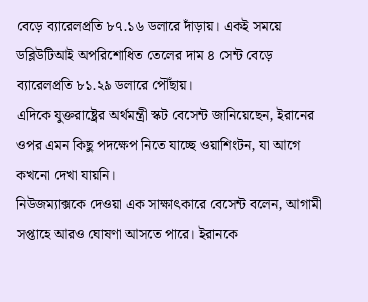বেড়ে ব্যারেলপ্রতি ৮৭.১৬ ডলারে দাঁড়ায়। একই সময়ে ডব্লিউটিআই অপরিশোধিত তেলের দাম ৪ সেন্ট বেড়ে ব্যারেলপ্রতি ৮১.২৯ ডলারে পৌঁছায়।
এদিকে যুক্তরাষ্ট্রের অর্থমন্ত্রী স্কট বেসেন্ট জানিয়েছেন, ইরানের ওপর এমন কিছু পদক্ষেপ নিতে যাচ্ছে ওয়াশিংটন, যা আগে কখনো দেখা যায়নি।
নিউজম্যাক্সকে দেওয়া এক সাক্ষাৎকারে বেসেন্ট বলেন, আগামী সপ্তাহে আরও ঘোষণা আসতে পারে। ইরানকে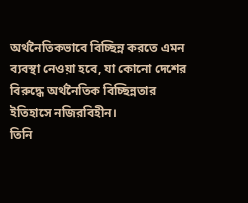অর্থনৈতিকভাবে বিচ্ছিন্ন করতে এমন ব্যবস্থা নেওয়া হবে, যা কোনো দেশের বিরুদ্ধে অর্থনৈতিক বিচ্ছিন্নতার ইতিহাসে নজিরবিহীন।
তিনি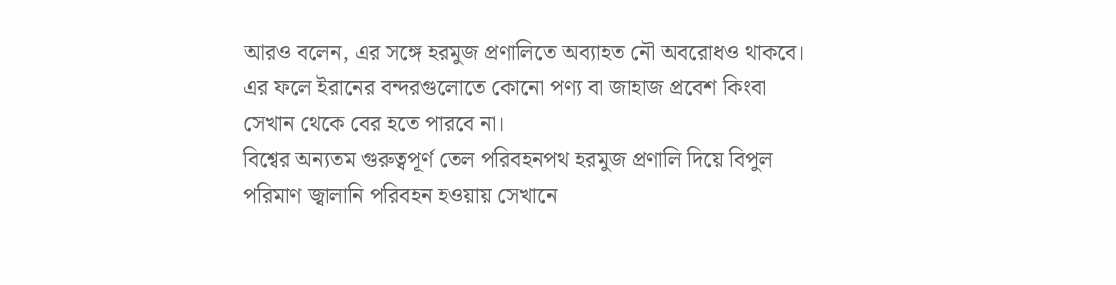আরও বলেন, এর সঙ্গে হরমুজ প্রণালিতে অব্যাহত নৌ অবরোধও থাকবে। এর ফলে ইরানের বন্দরগুলোতে কোনো পণ্য বা জাহাজ প্রবেশ কিংবা সেখান থেকে বের হতে পারবে না।
বিশ্বের অন্যতম গুরুত্বপূর্ণ তেল পরিবহনপথ হরমুজ প্রণালি দিয়ে বিপুল পরিমাণ জ্বালানি পরিবহন হওয়ায় সেখানে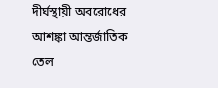দীর্ঘস্থায়ী অবরোধের আশঙ্কা আন্তর্জাতিক তেল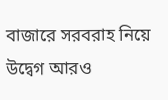বাজারে সরবরাহ নিয়ে উদ্বেগ আরও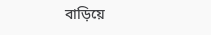বাড়িয়ে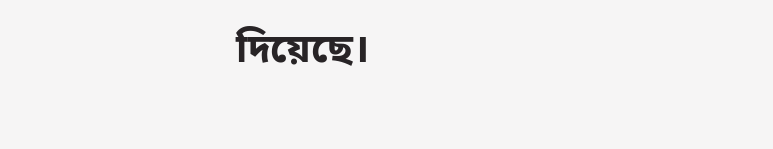দিয়েছে।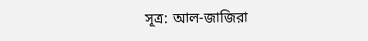সূত্র: আল-জাজিরা